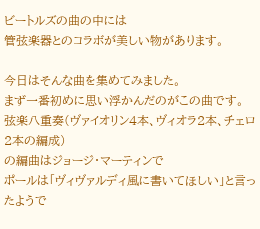ビートルズの曲の中には
管弦楽器とのコラボが美しい物があります。

今日はそんな曲を集めてみました。
まず一番初めに思い浮かんだのがこの曲です。
弦楽八重奏(ヴァイオリン4本、ヴィオラ2本、チェロ2本の編成)
の編曲はジョージ・マーティンで
ポールは「ヴィヴァルディ風に書いてほしい」と言ったようで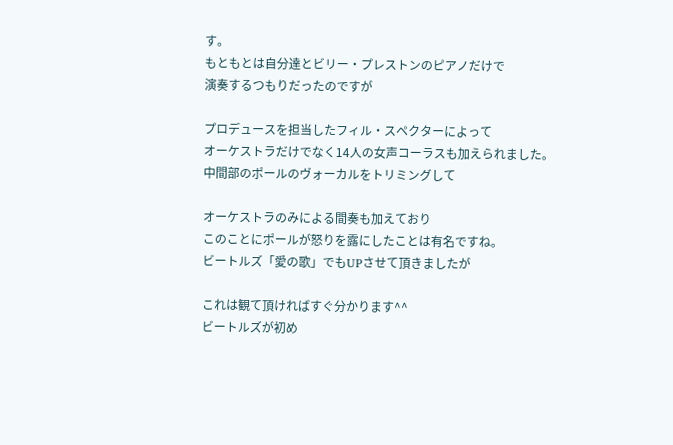す。
もともとは自分達とビリー・プレストンのピアノだけで
演奏するつもりだったのですが

プロデュースを担当したフィル・スペクターによって
オーケストラだけでなく14人の女声コーラスも加えられました。
中間部のポールのヴォーカルをトリミングして

オーケストラのみによる間奏も加えており
このことにポールが怒りを露にしたことは有名ですね。
ビートルズ「愛の歌」でもUPさせて頂きましたが

これは観て頂ければすぐ分かります^^
ビートルズが初め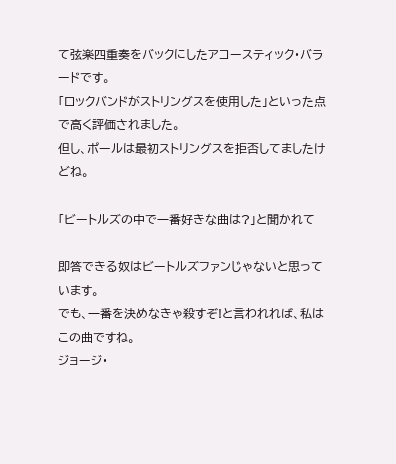て弦楽四重奏をバックにしたアコースティック・バラードです。
「ロックバンドがストリングスを使用した」といった点で高く評価されました。
但し、ポールは最初ストリングスを拒否してましたけどね。

「ビートルズの中で一番好きな曲は?」と聞かれて

即答できる奴はビートルズファンじゃないと思っています。
でも、一番を決めなきゃ殺すぞ!と言われれば、私はこの曲ですね。
ジョージ・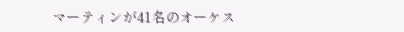マーティンが41名のオーケス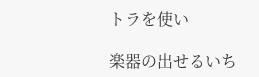トラを使い

楽器の出せるいち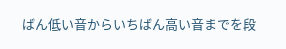ばん低い音からいちばん高い音までを段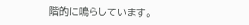階的に鳴らしています。